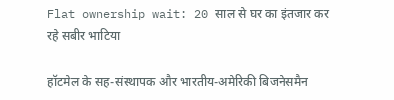Flat ownership wait: 20 साल से घर का इंतजार कर रहे सबीर भाटिया

हॉटमेल के सह-संस्थापक और भारतीय-अमेरिकी बिजनेसमैन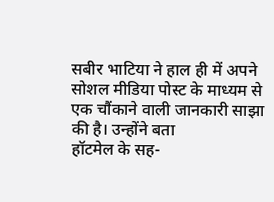सबीर भाटिया ने हाल ही में अपने सोशल मीडिया पोस्ट के माध्यम से एक चौंकाने वाली जानकारी साझा की है। उन्होंने बता
हॉटमेल के सह-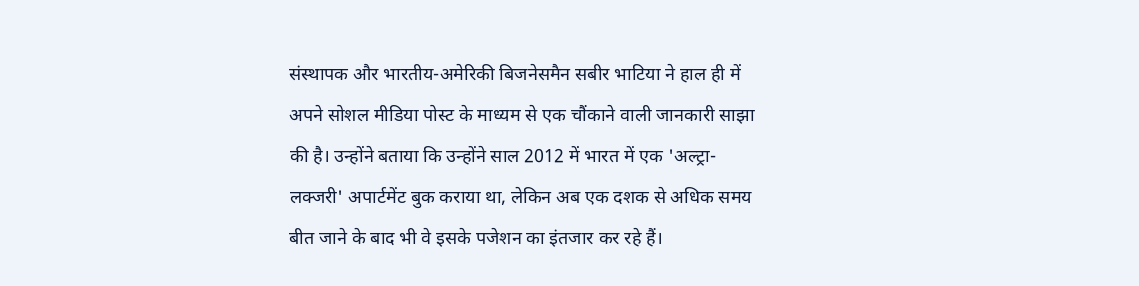संस्थापक और भारतीय-अमेरिकी बिजनेसमैन सबीर भाटिया ने हाल ही में अपने सोशल मीडिया पोस्ट के माध्यम से एक चौंकाने वाली जानकारी साझा की है। उन्होंने बताया कि उन्होंने साल 2012 में भारत में एक 'अल्ट्रा-लक्जरी' अपार्टमेंट बुक कराया था, लेकिन अब एक दशक से अधिक समय बीत जाने के बाद भी वे इसके पजेशन का इंतजार कर रहे हैं।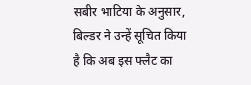सबीर भाटिया के अनुसार, बिल्डर ने उन्हें सूचित किया है कि अब इस फ्लैट का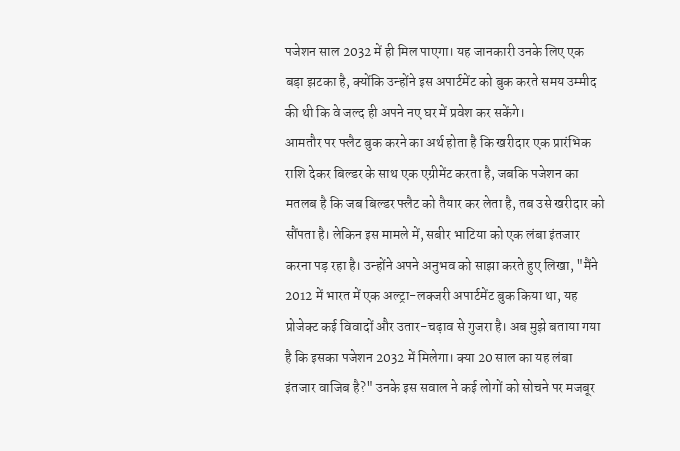पजेशन साल 2032 में ही मिल पाएगा। यह जानकारी उनके लिए एक बड़ा झटका है, क्योंकि उन्होंने इस अपार्टमेंट को बुक करते समय उम्मीद की थी कि वे जल्द ही अपने नए घर में प्रवेश कर सकेंगे।
आमतौर पर फ्लैट बुक करने का अर्थ होता है कि खरीदार एक प्रारंभिक राशि देकर बिल्डर के साथ एक एग्रीमेंट करता है, जबकि पजेशन का मतलब है कि जब बिल्डर फ्लैट को तैयार कर लेता है, तब उसे खरीदार को सौंपता है। लेकिन इस मामले में, सबीर भाटिया को एक लंबा इंतजार करना पड़ रहा है। उन्होंने अपने अनुभव को साझा करते हुए लिखा, "मैंने 2012 में भारत में एक अल्ट्रा-लक्जरी अपार्टमेंट बुक किया था, यह प्रोजेक्ट कई विवादों और उतार-चढ़ाव से गुजरा है। अब मुझे बताया गया है कि इसका पजेशन 2032 में मिलेगा। क्या 20 साल का यह लंबा इंतजार वाजिब है?" उनके इस सवाल ने कई लोगों को सोचने पर मजबूर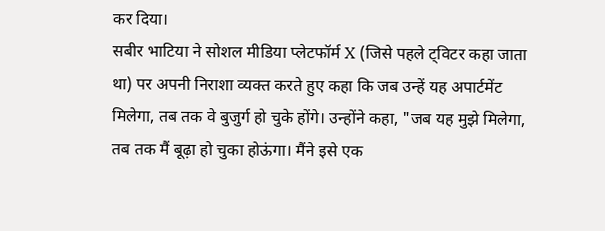कर दिया।
सबीर भाटिया ने सोशल मीडिया प्लेटफॉर्म X (जिसे पहले ट्विटर कहा जाता था) पर अपनी निराशा व्यक्त करते हुए कहा कि जब उन्हें यह अपार्टमेंट मिलेगा, तब तक वे बुजुर्ग हो चुके होंगे। उन्होंने कहा, "जब यह मुझे मिलेगा, तब तक मैं बूढ़ा हो चुका होऊंगा। मैंने इसे एक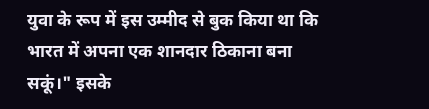युवा के रूप में इस उम्मीद से बुक किया था कि भारत में अपना एक शानदार ठिकाना बना सकूं।" इसके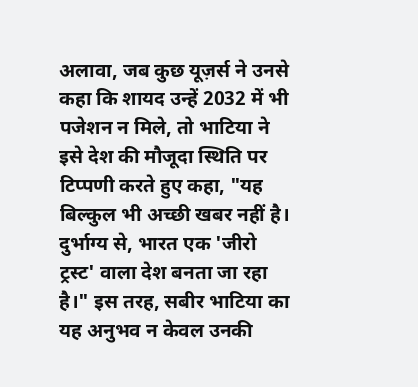अलावा, जब कुछ यूज़र्स ने उनसे कहा कि शायद उन्हें 2032 में भी पजेशन न मिले, तो भाटिया ने इसे देश की मौजूदा स्थिति पर टिप्पणी करते हुए कहा, "यह बिल्कुल भी अच्छी खबर नहीं है। दुर्भाग्य से, भारत एक 'जीरो ट्रस्ट' वाला देश बनता जा रहा है।" इस तरह, सबीर भाटिया का यह अनुभव न केवल उनकी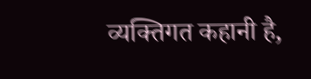व्यक्तिगत कहानी है,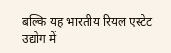बल्कि यह भारतीय रियल एस्टेट उद्योग में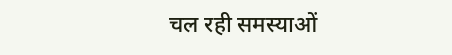चल रही समस्याओं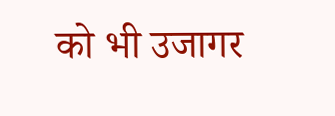को भी उजागर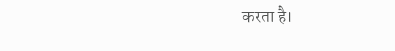करता है।